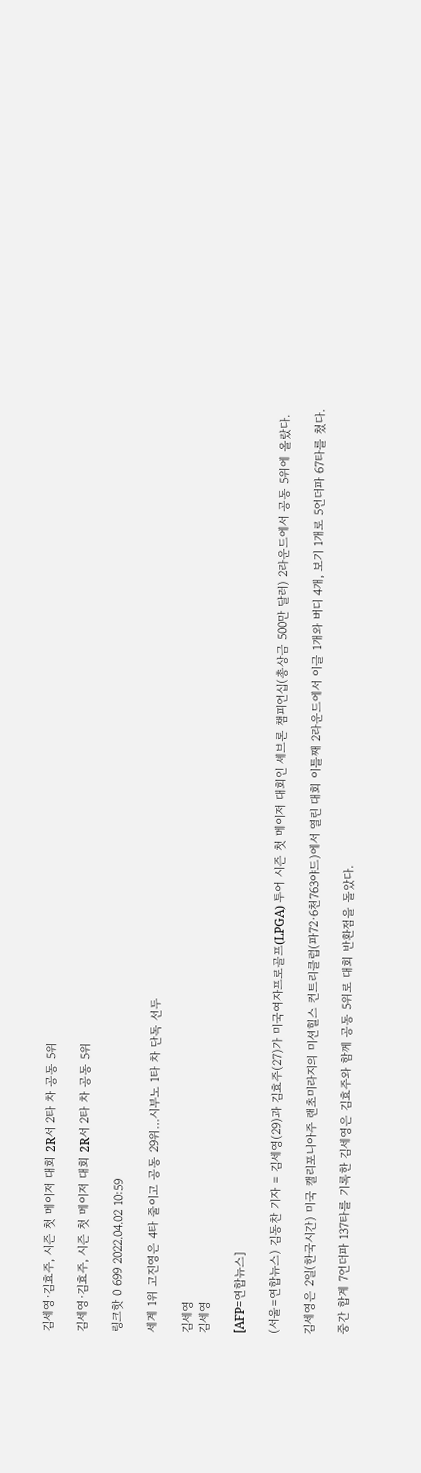김세영·김효주, 시즌 첫 메이저 대회 2R서 2타 차 공동 5위

김세영·김효주, 시즌 첫 메이저 대회 2R서 2타 차 공동 5위

링크핫 0 699 2022.04.02 10:59

세계 1위 고진영은 4타 줄이고 공동 29위…시부노 1타 차 단독 선두

김세영
김세영

[AFP=연합뉴스]

(서울=연합뉴스) 김동찬 기자 = 김세영(29)과 김효주(27)가 미국여자프로골프(LPGA) 투어 시즌 첫 메이저 대회인 셰브론 챔피언십(총상금 500만 달러) 2라운드에서 공동 5위에 올랐다.

김세영은 2일(한국시간) 미국 캘리포니아주 랜초미라지의 미션힐스 컨트리클럽(파72·6천763야드)에서 열린 대회 이틀째 2라운드에서 이글 1개와 버디 4개, 보기 1개로 5언더파 67타를 쳤다.

중간 합계 7언더파 137타를 기록한 김세영은 김효주와 함께 공동 5위로 대회 반환점을 돌았다.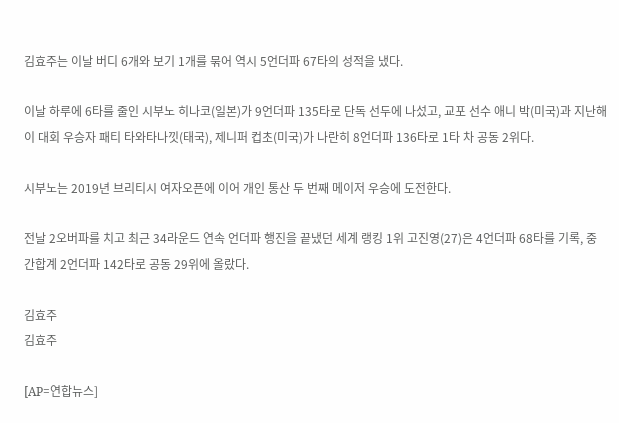김효주는 이날 버디 6개와 보기 1개를 묶어 역시 5언더파 67타의 성적을 냈다.

이날 하루에 6타를 줄인 시부노 히나코(일본)가 9언더파 135타로 단독 선두에 나섰고, 교포 선수 애니 박(미국)과 지난해 이 대회 우승자 패티 타와타나낏(태국), 제니퍼 컵초(미국)가 나란히 8언더파 136타로 1타 차 공동 2위다.

시부노는 2019년 브리티시 여자오픈에 이어 개인 통산 두 번째 메이저 우승에 도전한다.

전날 2오버파를 치고 최근 34라운드 연속 언더파 행진을 끝냈던 세계 랭킹 1위 고진영(27)은 4언더파 68타를 기록, 중간합계 2언더파 142타로 공동 29위에 올랐다.

김효주
김효주

[AP=연합뉴스]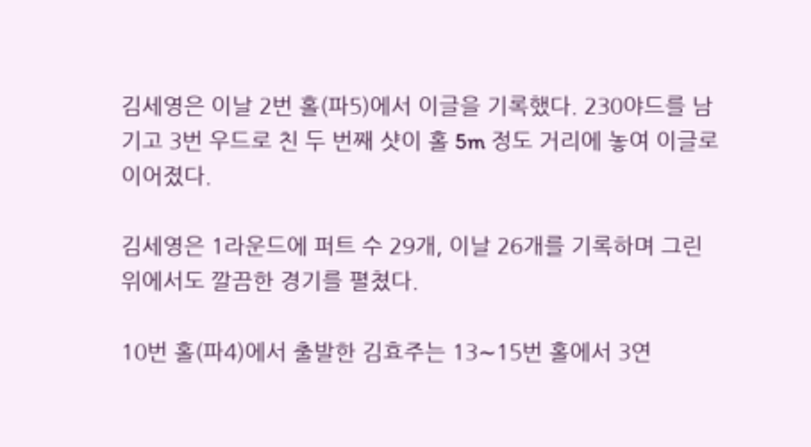김세영은 이날 2번 홀(파5)에서 이글을 기록했다. 230야드를 남기고 3번 우드로 친 두 번째 샷이 홀 5m 정도 거리에 놓여 이글로 이어졌다.

김세영은 1라운드에 퍼트 수 29개, 이날 26개를 기록하며 그린 위에서도 깔끔한 경기를 펼쳤다.

10번 홀(파4)에서 출발한 김효주는 13∼15번 홀에서 3연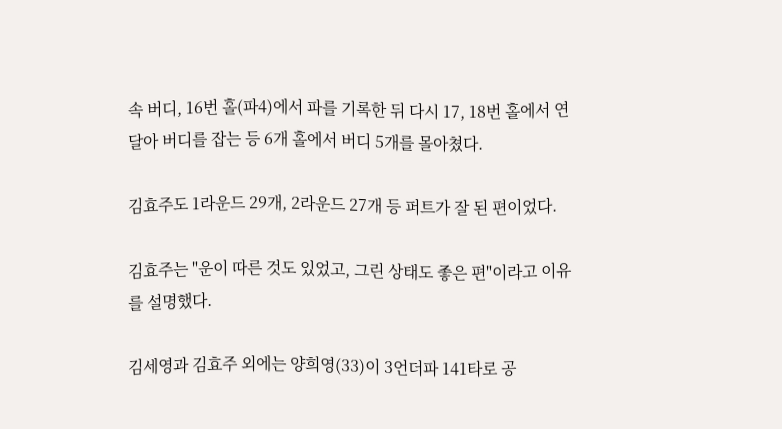속 버디, 16번 홀(파4)에서 파를 기록한 뒤 다시 17, 18번 홀에서 연달아 버디를 잡는 등 6개 홀에서 버디 5개를 몰아쳤다.

김효주도 1라운드 29개, 2라운드 27개 등 퍼트가 잘 된 편이었다.

김효주는 "운이 따른 것도 있었고, 그린 상태도 좋은 편"이라고 이유를 설명했다.

김세영과 김효주 외에는 양희영(33)이 3언더파 141타로 공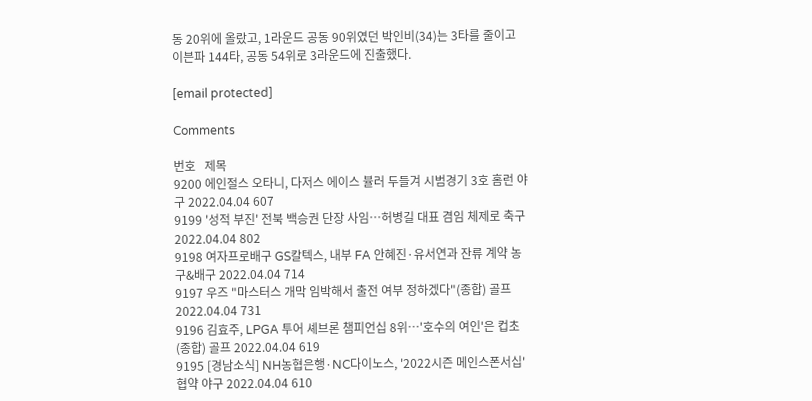동 20위에 올랐고, 1라운드 공동 90위였던 박인비(34)는 3타를 줄이고 이븐파 144타, 공동 54위로 3라운드에 진출했다.

[email protected]

Comments

번호   제목
9200 에인절스 오타니, 다저스 에이스 뷸러 두들겨 시범경기 3호 홈런 야구 2022.04.04 607
9199 '성적 부진' 전북 백승권 단장 사임…허병길 대표 겸임 체제로 축구 2022.04.04 802
9198 여자프로배구 GS칼텍스, 내부 FA 안혜진·유서연과 잔류 계약 농구&배구 2022.04.04 714
9197 우즈 "마스터스 개막 임박해서 출전 여부 정하겠다"(종합) 골프 2022.04.04 731
9196 김효주, LPGA 투어 셰브론 챔피언십 8위…'호수의 여인'은 컵초(종합) 골프 2022.04.04 619
9195 [경남소식] NH농협은행·NC다이노스, '2022시즌 메인스폰서십' 협약 야구 2022.04.04 610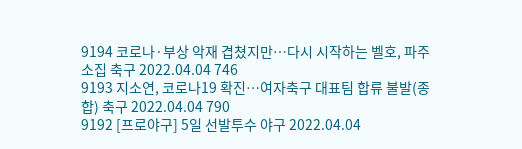9194 코로나·부상 악재 겹쳤지만…다시 시작하는 벨호, 파주 소집 축구 2022.04.04 746
9193 지소연, 코로나19 확진…여자축구 대표팀 합류 불발(종합) 축구 2022.04.04 790
9192 [프로야구] 5일 선발투수 야구 2022.04.04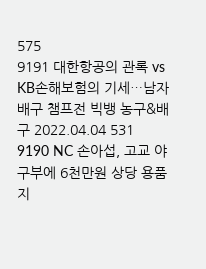575
9191 대한항공의 관록 vs KB손해보험의 기세…남자배구 챔프전 빅뱅 농구&배구 2022.04.04 531
9190 NC 손아섭, 고교 야구부에 6천만원 상당 용품 지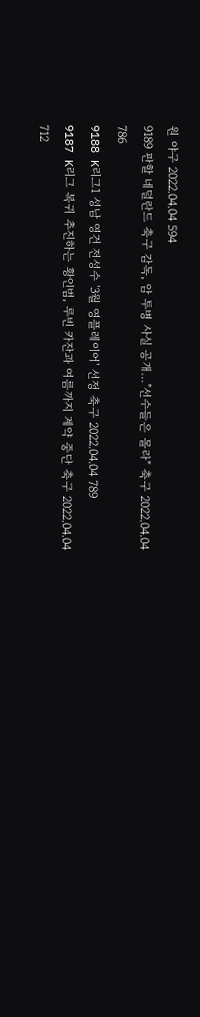원 야구 2022.04.04 594
9189 판할 네덜란드 축구 감독, 암 투병 사실 공개…"선수들은 몰라" 축구 2022.04.04 786
9188 K리그1 성남 영건 전성수 '3월 영플레이어' 선정 축구 2022.04.04 789
9187 K리그 복귀 추진하는 황인범, 루빈 카잔과 여름까지 계약 중단 축구 2022.04.04 712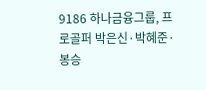9186 하나금융그룹, 프로골퍼 박은신·박혜준·봉승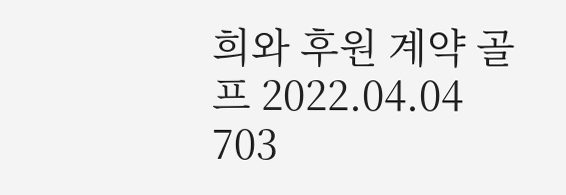희와 후원 계약 골프 2022.04.04 703